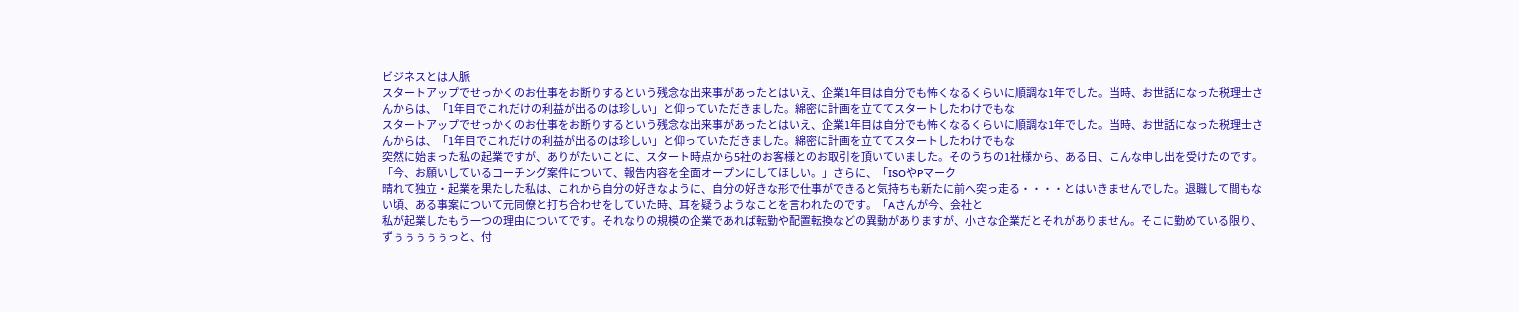ビジネスとは人脈
スタートアップでせっかくのお仕事をお断りするという残念な出来事があったとはいえ、企業1年目は自分でも怖くなるくらいに順調な1年でした。当時、お世話になった税理士さんからは、「1年目でこれだけの利益が出るのは珍しい」と仰っていただきました。綿密に計画を立ててスタートしたわけでもな
スタートアップでせっかくのお仕事をお断りするという残念な出来事があったとはいえ、企業1年目は自分でも怖くなるくらいに順調な1年でした。当時、お世話になった税理士さんからは、「1年目でこれだけの利益が出るのは珍しい」と仰っていただきました。綿密に計画を立ててスタートしたわけでもな
突然に始まった私の起業ですが、ありがたいことに、スタート時点から5社のお客様とのお取引を頂いていました。そのうちの1社様から、ある日、こんな申し出を受けたのです。「今、お願いしているコーチング案件について、報告内容を全面オープンにしてほしい。」さらに、「ISOやPマーク
晴れて独立・起業を果たした私は、これから自分の好きなように、自分の好きな形で仕事ができると気持ちも新たに前へ突っ走る・・・・とはいきませんでした。退職して間もない頃、ある事案について元同僚と打ち合わせをしていた時、耳を疑うようなことを言われたのです。「Aさんが今、会社と
私が起業したもう一つの理由についてです。それなりの規模の企業であれば転勤や配置転換などの異動がありますが、小さな企業だとそれがありません。そこに勤めている限り、ずぅぅぅぅぅっと、付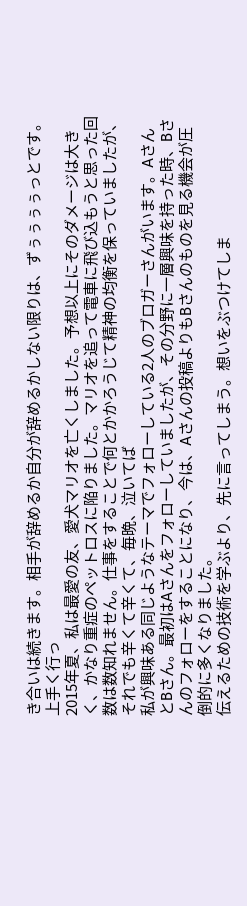き合いは続きます。相手が辞めるか自分が辞めるかしない限りは、ずぅぅぅぅっとです。上手く行っ
2015年夏、私は最愛の友、愛犬マリオを亡くしました。予想以上にそのダメージは大きく、かなり重症のペットロスに陥りました。マリオを追って電車に飛び込もうと思った回数は数知れません。仕事をすることで何とかかろうじて精神の均衡を保っていましたが、それでも辛くて辛くて、毎晩、泣いてば
私が興味ある同じようなテーマでフォローしている2人のブロガーさんがいます。AさんとBさん。最初はAさんをフォローしていましたが、その分野に一層興味を持った時、Bさんのフォローをすることになり、今は、Aさんの投稿よりもBさんのものを見る機会が圧倒的に多くなりました。
伝えるための技術を学ぶより、先に言ってしまう。想いをぶつけてしま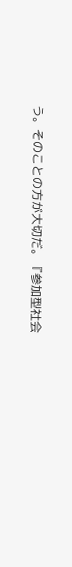う。そのことの方が大切だ。『参加型社会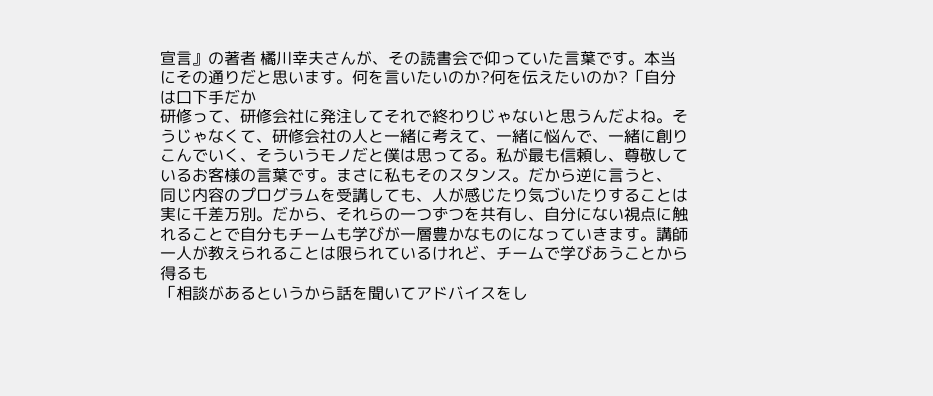宣言』の著者 橘川幸夫さんが、その読書会で仰っていた言葉です。本当にその通りだと思います。何を言いたいのか?何を伝えたいのか?「自分は口下手だか
研修って、研修会社に発注してそれで終わりじゃないと思うんだよね。そうじゃなくて、研修会社の人と一緒に考えて、一緒に悩んで、一緒に創りこんでいく、そういうモノだと僕は思ってる。私が最も信頼し、尊敬しているお客様の言葉です。まさに私もそのスタンス。だから逆に言うと、
同じ内容のプログラムを受講しても、人が感じたり気づいたりすることは実に千差万別。だから、それらの一つずつを共有し、自分にない視点に触れることで自分もチームも学びが一層豊かなものになっていきます。講師一人が教えられることは限られているけれど、チームで学びあうことから得るも
「相談があるというから話を聞いてアドバイスをし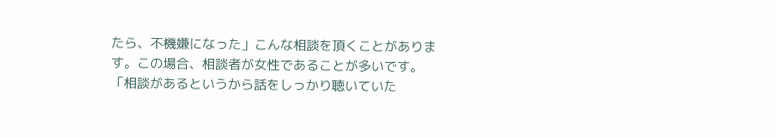たら、不機嫌になった」こんな相談を頂くことがあります。この場合、相談者が女性であることが多いです。「相談があるというから話をしっかり聴いていた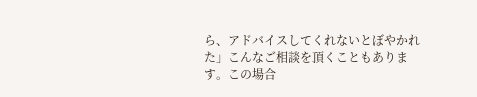ら、アドバイスしてくれないとぼやかれた」こんなご相談を頂くこともあります。この場合